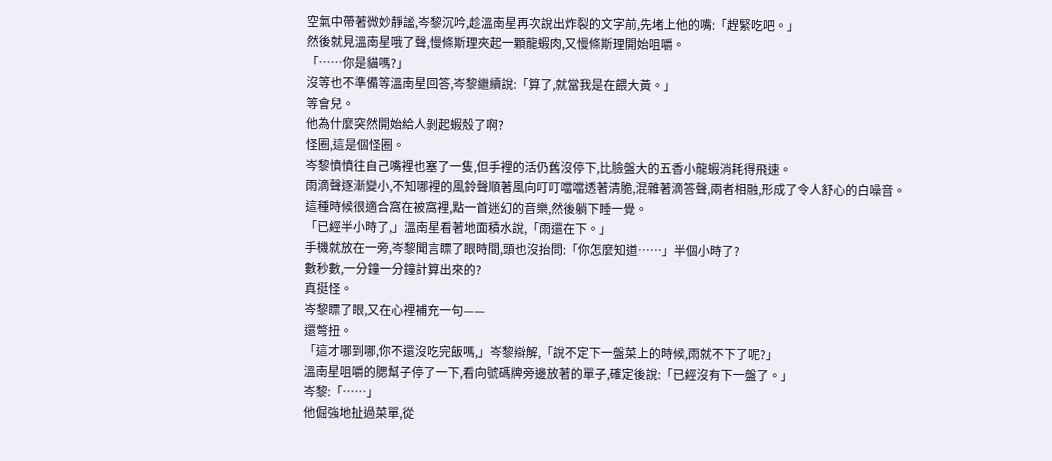空氣中帶著微妙靜謐,岑黎沉吟,趁溫南星再次說出炸裂的文字前,先堵上他的嘴:「趕緊吃吧。」
然後就見溫南星哦了聲,慢條斯理夾起一顆龍蝦肉,又慢條斯理開始咀嚼。
「……你是貓嗎?」
沒等也不準備等溫南星回答,岑黎繼續說:「算了,就當我是在餵大黃。」
等會兒。
他為什麼突然開始給人剝起蝦殼了啊?
怪圈,這是個怪圈。
岑黎憤憤往自己嘴裡也塞了一隻,但手裡的活仍舊沒停下,比臉盤大的五香小龍蝦消耗得飛速。
雨滴聲逐漸變小,不知哪裡的風鈴聲順著風向叮叮噹噹透著清脆,混雜著滴答聲,兩者相融,形成了令人舒心的白噪音。
這種時候很適合窩在被窩裡,點一首迷幻的音樂,然後躺下睡一覺。
「已經半小時了,」溫南星看著地面積水說,「雨還在下。」
手機就放在一旁,岑黎聞言瞟了眼時間,頭也沒抬問:「你怎麼知道……」半個小時了?
數秒數,一分鐘一分鐘計算出來的?
真挺怪。
岑黎瞟了眼,又在心裡補充一句——
還彆扭。
「這才哪到哪,你不還沒吃完飯嗎,」岑黎辯解,「說不定下一盤菜上的時候,雨就不下了呢?」
溫南星咀嚼的腮幫子停了一下,看向號碼牌旁邊放著的單子,確定後說:「已經沒有下一盤了。」
岑黎:「……」
他倔強地扯過菜單,從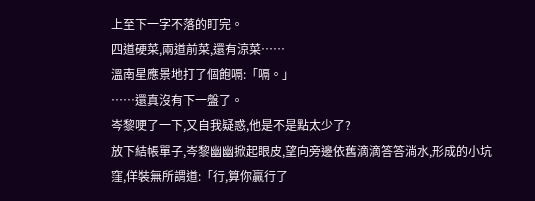上至下一字不落的盯完。
四道硬菜,兩道前菜,還有涼菜……
溫南星應景地打了個飽嗝:「嗝。」
……還真沒有下一盤了。
岑黎哽了一下,又自我疑惑,他是不是點太少了?
放下結帳單子,岑黎幽幽掀起眼皮,望向旁邊依舊滴滴答答淌水,形成的小坑窪,佯裝無所謂道:「行,算你贏行了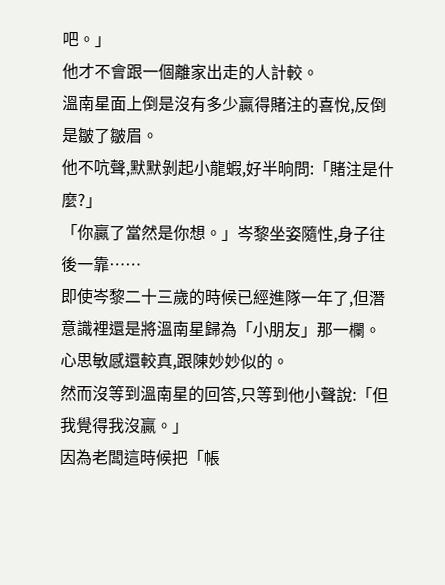吧。」
他才不會跟一個離家出走的人計較。
溫南星面上倒是沒有多少贏得賭注的喜悅,反倒是皺了皺眉。
他不吭聲,默默剝起小龍蝦,好半晌問:「賭注是什麼?」
「你贏了當然是你想。」岑黎坐姿隨性,身子往後一靠……
即使岑黎二十三歲的時候已經進隊一年了,但潛意識裡還是將溫南星歸為「小朋友」那一欄。
心思敏感還較真,跟陳妙妙似的。
然而沒等到溫南星的回答,只等到他小聲說:「但我覺得我沒贏。」
因為老闆這時候把「帳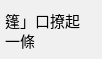篷」口撩起一條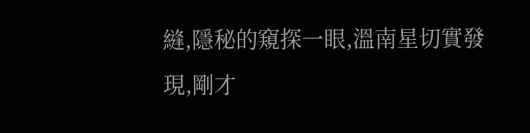縫,隱秘的窺探一眼,溫南星切實發現,剛才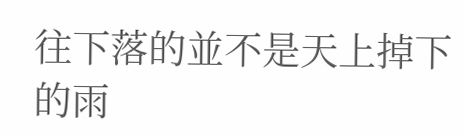往下落的並不是天上掉下的雨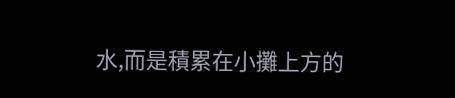水,而是積累在小攤上方的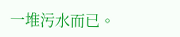一堆污水而已。